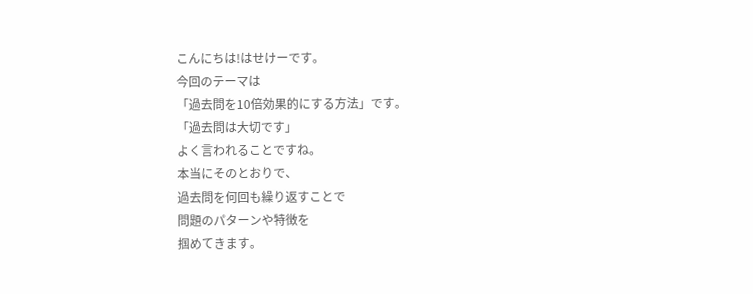こんにちは!はせけーです。
今回のテーマは
「過去問を10倍効果的にする方法」です。
「過去問は大切です」
よく言われることですね。
本当にそのとおりで、
過去問を何回も繰り返すことで
問題のパターンや特徴を
掴めてきます。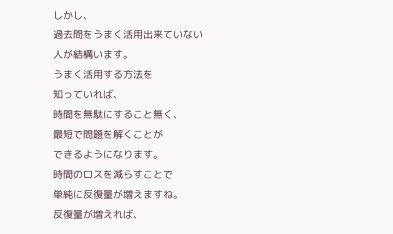しかし、
過去問をうまく活用出来ていない
人が結構います。
うまく活用する方法を
知っていれば、
時間を無駄にすること無く、
最短で問題を解くことが
できるようになります。
時間のロスを減らすことで
単純に反復量が増えますね。
反復量が増えれば、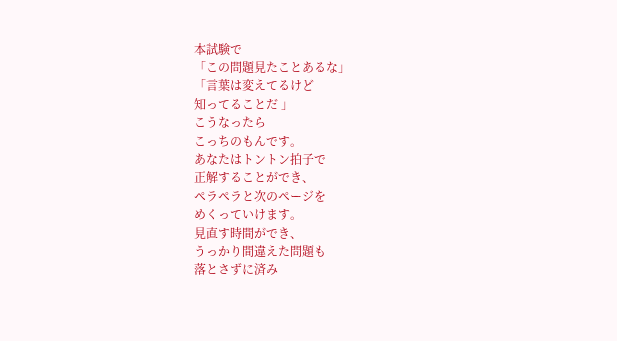本試験で
「この問題見たことあるな」
「言葉は変えてるけど
知ってることだ 」
こうなったら
こっちのもんです。
あなたはトントン拍子で
正解することができ、
ペラペラと次のページを
めくっていけます。
見直す時間ができ、
うっかり間違えた問題も
落とさずに済み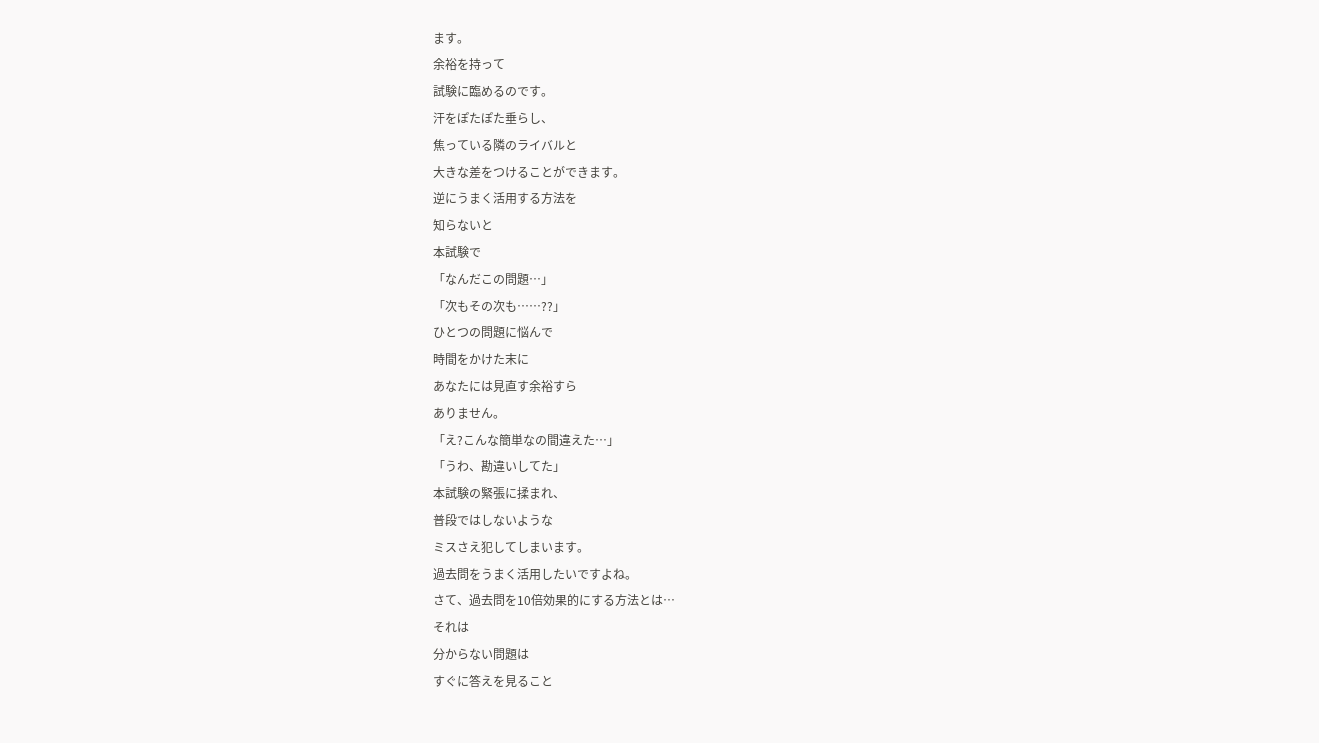ます。
余裕を持って
試験に臨めるのです。
汗をぽたぽた垂らし、
焦っている隣のライバルと
大きな差をつけることができます。
逆にうまく活用する方法を
知らないと
本試験で
「なんだこの問題…」
「次もその次も……??」
ひとつの問題に悩んで
時間をかけた末に
あなたには見直す余裕すら
ありません。
「え?こんな簡単なの間違えた…」
「うわ、勘違いしてた」
本試験の緊張に揉まれ、
普段ではしないような
ミスさえ犯してしまいます。
過去問をうまく活用したいですよね。
さて、過去問を10倍効果的にする方法とは…
それは
分からない問題は
すぐに答えを見ること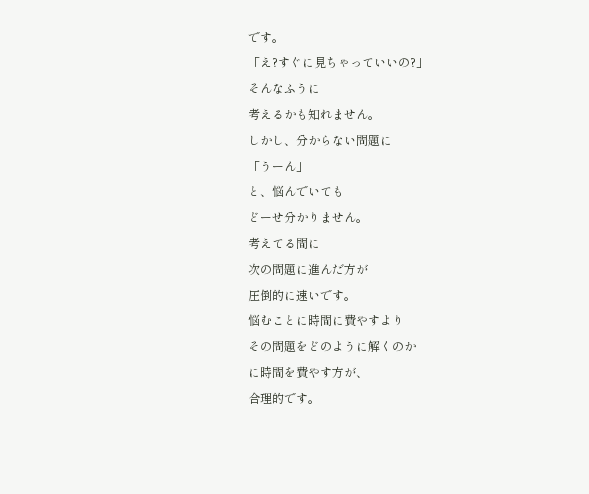です。
「え?すぐに見ちゃっていいの?」
そんなふうに
考えるかも知れません。
しかし、分からない問題に
「うーん」
と、悩んでいても
どーせ分かりません。
考えてる間に
次の問題に進んだ方が
圧倒的に速いです。
悩むことに時間に費やすより
その問題をどのように解くのか
に時間を費やす方が、
合理的です。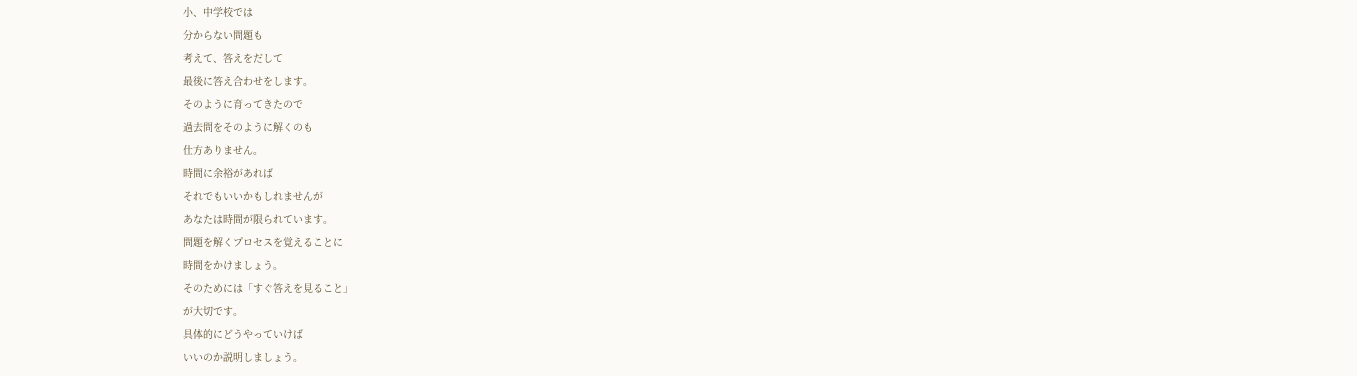小、中学校では
分からない問題も
考えて、答えをだして
最後に答え合わせをします。
そのように育ってきたので
過去問をそのように解くのも
仕方ありません。
時間に余裕があれば
それでもいいかもしれませんが
あなたは時間が限られています。
問題を解くプロセスを覚えることに
時間をかけましょう。
そのためには「すぐ答えを見ること」
が大切です。
具体的にどうやっていけば
いいのか説明しましょう。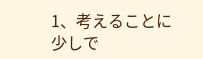1、考えることに少しで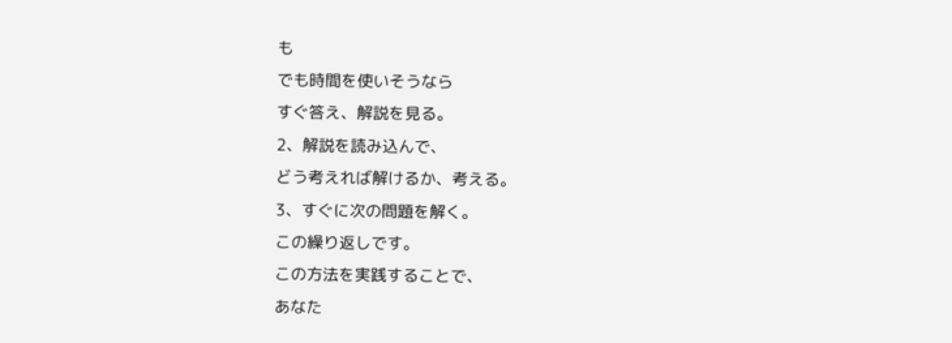も
でも時間を使いそうなら
すぐ答え、解説を見る。
2、解説を読み込んで、
どう考えれば解けるか、考える。
3、すぐに次の問題を解く。
この繰り返しです。
この方法を実践することで、
あなた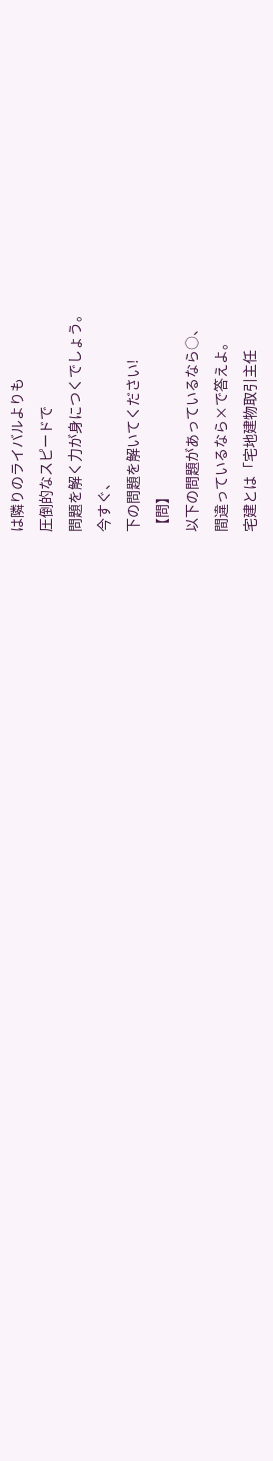は隣りのライバルよりも
圧倒的なスピードで
問題を解く力が身につくでしょう。
今すぐ、
下の問題を解いてください!
【問】
以下の問題があっているなら○、
間違っているなら×で答えよ。
宅建とは「宅地建物取引主任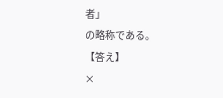者」
の略称である。
【答え】
×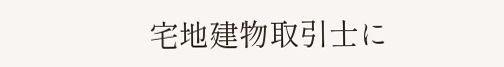宅地建物取引士に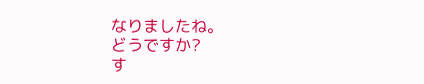なりましたね。
どうですか?
す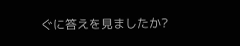ぐに答えを見ましたか?